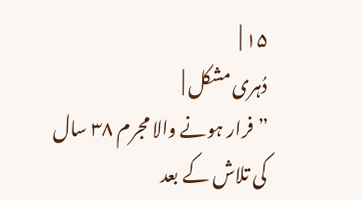۱۵ |
دُہری مشکل |
”فرار ہونے والا مجرم ٣٨ سال کی تلاش کے بعد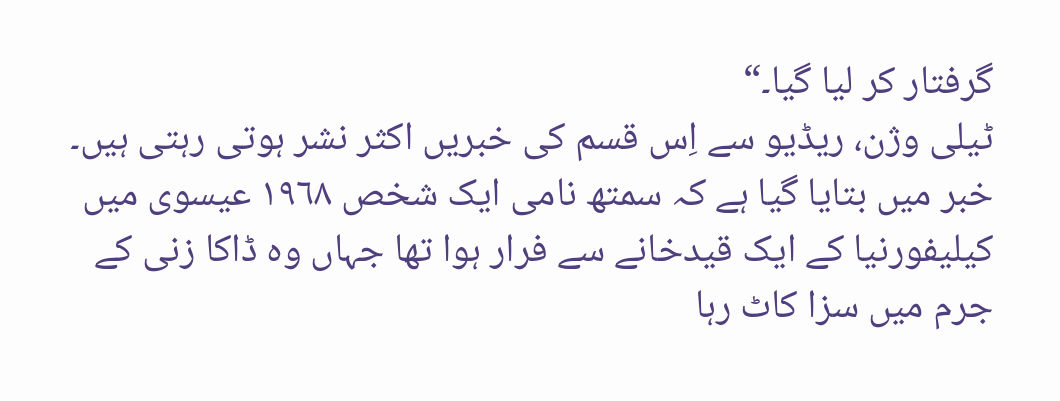گرفتار کر لیا گیا۔“
ٹیلی وژن، ریڈیو سے اِس قسم کی خبریں اکثر نشر ہوتی رہتی ہیں۔
خبر میں بتایا گیا ہے کہ سمتھ نامی ایک شخص ١٩٦٨ عیسوی میں کیلیفورنیا کے ایک قیدخانے سے فرار ہوا تھا جہاں وہ ڈاکا زنی کے جرم میں سزا کاٹ رہا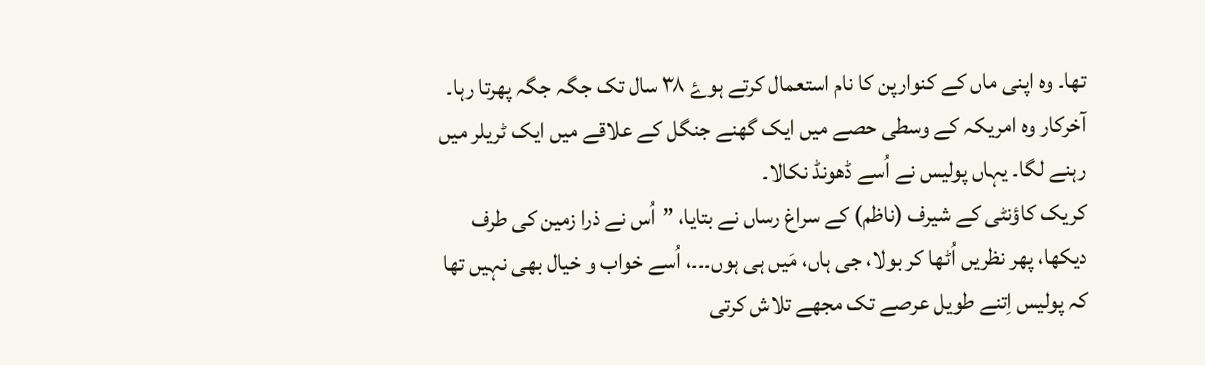تھا۔ وہ اپنی ماں کے کنوارپن کا نام استعمال کرتے ہوۓ ٣٨ سال تک جگہ جگہ پھرتا رہا۔ آخرکار وہ امریکہ کے وسطی حصے میں ایک گھنے جنگل کے علاقے میں ایک ٹریلر میں رہنے لگا۔ یہاں پولیس نے اُسے ڈھونڈ نکالا۔
کریک کاؤنٹی کے شیرف (ناظم) کے سراغ رساں نے بتایا، ”اُس نے ذرا زمین کی طرف دیکھا، پھر نظریں اُٹھا کر بولا، جی ہاں، مَیں ہی ہوں۔۔۔، اُسے خواب و خیال بھی نہیں تھا کہ پولیس اِتنے طویل عرصے تک مجھے تلاش کرتی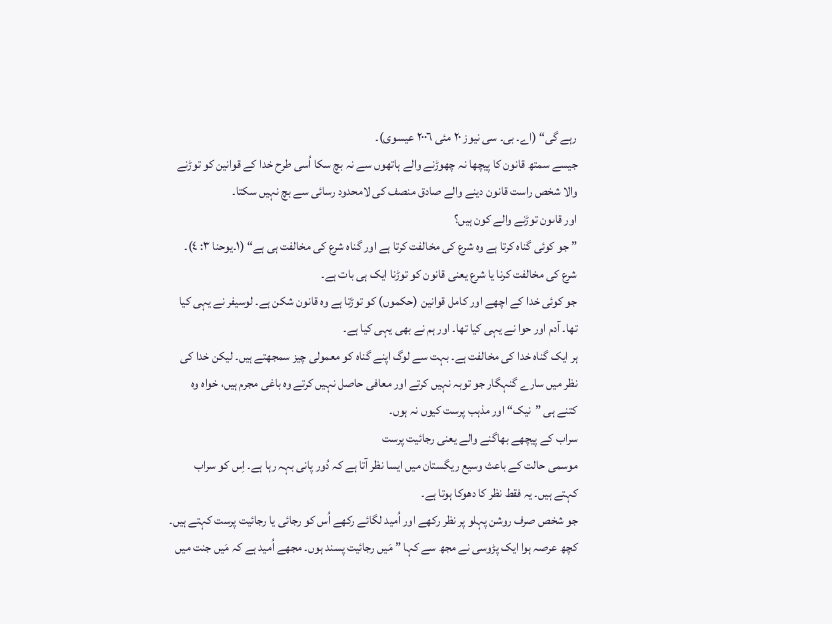رہے گی“ (اے۔ بی۔ سی نیوز ٢٠ مئی ٢٠٠٦ عیسوی)۔
جیسے سمتھ قانون کا پیچھا نہ چھوڑنے والے ہاتھوں سے نہ بچ سکا اُسی طرح خدا کے قوانین کو توڑنے والا شخص راست قانون دینے والے صادق منصف کی لامحدود رسائی سے بچ نہیں سکتا۔
اور قاںون توڑنے والے کون ہیں؟
” جو کوئی گناہ کرتا ہے وہ شرع کی مخالفت کرتا ہے اور گناہ شرع کی مخالفت ہی ہے“ (١۔یوحنا ٣: ٤)۔
شرع کی مخالفت کرنا یا شرع یعنی قانون کو توڑنا ایک ہی بات ہے۔
جو کوئی خدا کے اچھے اور کامل قوانین (حکموں) کو توڑتا ہے وہ قانون شکن ہے۔ لوسیفر نے یہی کیا تھا۔ آدم اور حوا نے یہی کیا تھا۔ اور ہم نے بھی یہی کیا ہے۔
ہر ایک گناہ خدا کی مخالفت ہے۔ بہت سے لوگ اپنے گناہ کو معمولی چیز سمجھتے ہیں۔ لیکن خدا کی نظر میں سارے گنہگار جو توبہ نہیں کرتے اور معافی حاصل نہیں کرتے وہ باغی مجرم ہیں، خواہ وہ کتنے ہی ”نیک“ اور مذہب پرست کیوں نہ ہوں۔
سراب کے پیچھے بھاگنے والے یعنی رجائیت پرست
موسمی حالت کے باعث وسیع ریگستان میں ایسا نظر آتا ہے کہ دُور پانی بہہ رہا ہے۔ اِس کو سراب کہتے ہیں۔ یہ فقط نظر کا دھوکا ہوتا ہے۔
جو شخص صرف روشن پہلو پر نظر رکھے اور اُمید لگائے رکھے اُس کو رجائی یا رجائیت پرست کہتے ہیں۔
کچھ عرصہ ہوا ایک پڑوسی نے مجھ سے کہا ” مَیں رجائیت پسند ہوں۔ مجھے اُمید ہے کہ مَیں جنت میں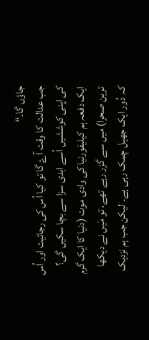جاؤں گا۔“
جب عدالت کا وقت آۓ گا تو کیا اُس کی رجائیت اور اُس کی اپنی کوششیں اُسے ابدی سزا سے بچا سکیں گی؟
ایک دفعہ ہم کیلیفورنیا کی وادی موت (دنیا کا ایک گرم ترین صحرا) میں سے گزر رہے تھے، تو مَیں نے دیکھا کہ دُور ایک جھیل چمک رہی ہے۔ لیکن جب ہم نزدیک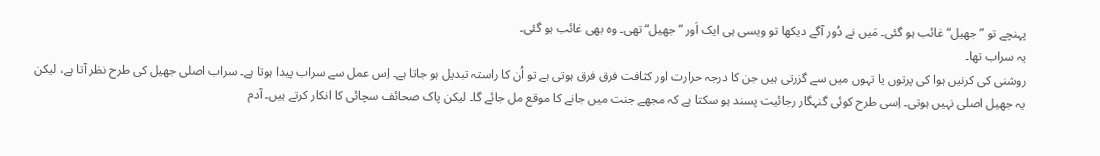پہنچے تو ”جھیل“ غائب ہو گئی۔ مَیں نے دُور آگے دیکھا تو ویسی ہی ایک اَور ”جھیل“ تھی۔ وہ بھی غائب ہو گئی۔
یہ سراب تھا۔
روشنی کی کرنیں ہوا کی پرتوں یا تہوں میں سے گزرتی ہیں جن کا درجہ حرارت اور کثافت فرق فرق ہوتی ہے تو اُن کا راستہ تبدیل ہو جاتا ہے۔ اِس عمل سے سراب پیدا ہوتا ہے۔ سراب اصلی جھیل کی طرح نظر آتا ہے، لیکن یہ جھیل اصلی نہیں ہوتی۔ اِسی طرح کوئی گنہگار رجائیت پسند ہو سکتا ہے کہ مجھے جنت میں جانے کا موقع مل جائے گا۔ لیکن پاک صحائف سچائی کا انکار کرتے ہیں۔ آدم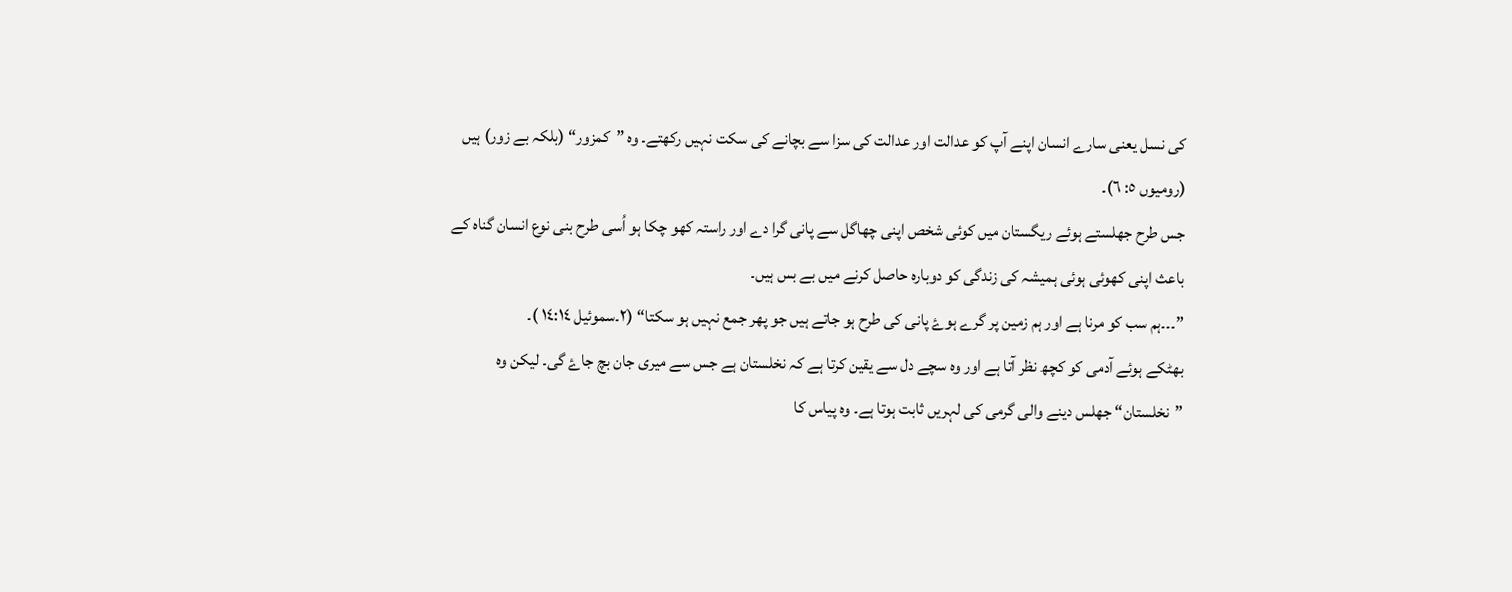کی نسل یعنی سارے انسان اپنے آپ کو عدالت اور عدالت کی سزا سے بچانے کی سکت نہیں رکھتے۔ وہ ”کمزور“ (بلکہ بے زور) ہیں (رومیوں ٥: ٦)۔
جس طرح جھلستے ہوئے ریگستان میں کوئی شخص اپنی چھاگل سے پانی گرا دے اور راستہ کھو چکا ہو اُسی طرح بنی نوع انسان گناہ کے باعث اپنی کھوئی ہوئی ہمیشہ کی زندگی کو دوبارہ حاصل کرنے میں بے بس ہیں۔
”۔۔۔ہم سب کو مرنا ہے اور ہم زمین پر گرے ہوۓ پانی کی طرح ہو جاتے ہیں جو پھر جمع نہیں ہو سکتا“ (٢۔سموئیل ١٤:١٤ )۔
بھٹکے ہوئے آدمی کو کچھ نظر آتا ہے اور وہ سچے دل سے یقین کرتا ہے کہ نخلستان ہے جس سے میری جان بچ جاۓ گی۔ لیکن وہ ”نخلستان“ جھلس دینے والی گرمی کی لہریں ثابت ہوتا ہے۔ وہ پیاس کا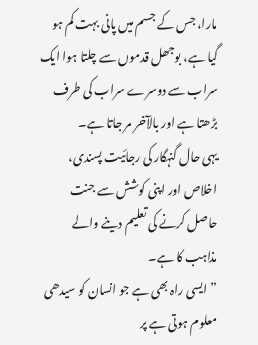مارا، جس کے جسم میں پانی بہت کم ہو گیا ہے، بوجھل قدموں سے چلتا ہوا ایک سراب سے دوسرے سراب کی طرف بڑھتا ہے اور بالآخر مر جاتا ہے۔
یہی حال گنہگار کی رجائیت پسندی، اخلاص اور اپنی کوشش سے جنت حاصل کرنے کی تعلیم دینے والے مذاہب کا ہے۔
” ایسی راہ بھی ہے جو انسان کو سیدھی معلوم ہوتی ہے پر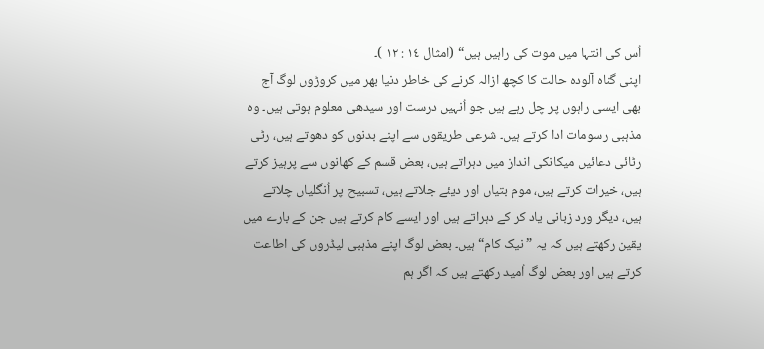اُس کی انتہا میں موت کی راہیں ہیں“ (امثال ١٤ : ١٢ )۔
اپنی گناہ آلودہ حالت کا کچھ ازالہ کرنے کی خاطر دنیا بھر میں کروڑوں لوگ آج بھی ایسی راہوں پر چل رہے ہیں جو اُنہیں درست اور سیدھی معلوم ہوتی ہیں۔ وہ مذہبی رسومات ادا کرتے ہیں۔ شرعی طریقوں سے اپنے بدنوں کو دھوتے ہیں، رٹی رٹائی دعائیں میکانکی انداز میں دہراتے ہیں، بعض قسم کے کھانوں سے پرہیز کرتے ہیں، خیرات کرتے ہیں، موم بتیاں اور دیئے جلاتے ہیں، تسبیح پر اُنگلیاں چلاتے ہیں، دیگر ورد زبانی یاد کر کے دہراتے ہیں اور ایسے کام کرتے ہیں جن کے بارے میں یقین رکھتے ہیں کہ یہ ”نیک کام“ ہیں۔ بعض لوگ اپنے مذہبی لیڈروں کی اطاعت کرتے ہیں اور بعض لوگ اُمید رکھتے ہیں کہ اگر ہم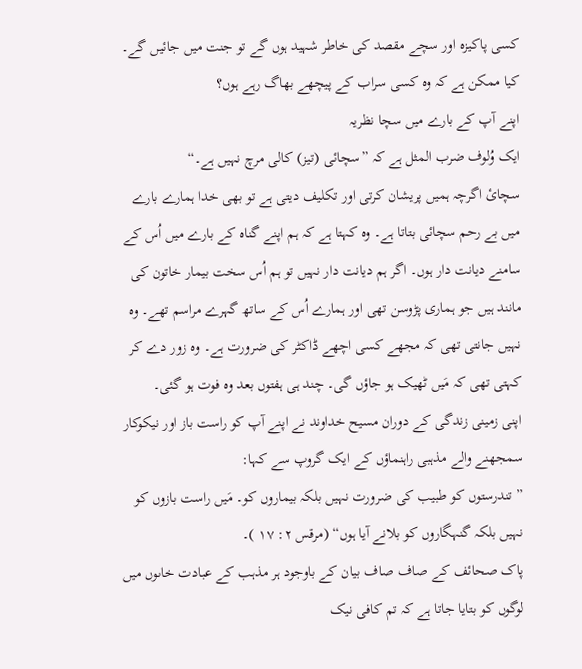کسی پاکیزہ اور سچے مقصد کی خاطر شہید ہوں گے تو جنت میں جائیں گے۔
کیا ممکن ہے کہ وہ کسی سراب کے پیچھے بھاگ رہے ہوں؟
اپنے آپ کے بارے میں سچا نظریہ
ایک وُلوف ضرب المثل ہے کہ ”سچائی (تیز) کالی مرچ نہیں ہے۔“
سچائ اگرچہ ہمیں پریشان کرتی اور تکلیف دیتی ہے تو بھی خدا ہمارے بارے میں بے رحم سچائی بتاتا ہے۔ وہ کہتا ہے کہ ہم اپنے گناہ کے بارے میں اُس کے سامنے دیانت دار ہوں۔ اگر ہم دیانت دار نہیں تو ہم اُس سخت بیمار خاتون کی مانند ہیں جو ہماری پڑوسن تھی اور ہمارے اُس کے ساتھ گہرے مراسم تھے۔ وہ نہیں جانتی تھی کہ مجھے کسی اچھے ڈاکٹر کی ضرورت ہے۔ وہ زور دے کر کہتی تھی کہ مَیں ٹھیک ہو جاؤں گی۔ چند ہی ہفتوں بعد وہ فوت ہو گئی۔
اپنی زمینی زندگی کے دوران مسیح خداوند نے اپنے آپ کو راست باز اور نیکوکار سمجھنے والے مذہبی راہنماؤں کے ایک گروپ سے کہا:
” تندرستوں کو طبیب کی ضرورت نہیں بلکہ بیماروں کو۔ مَیں راست بازوں کو نہیں بلکہ گنہگاروں کو بلانے آیا ہوں“ (مرقس ٢: ١٧ )۔
پاک صحائف کے صاف صاف بیان کے باوجود ہر مذہب کے عبادت خاںوں میں لوگوں کو بتایا جاتا ہے کہ تم کافی نیک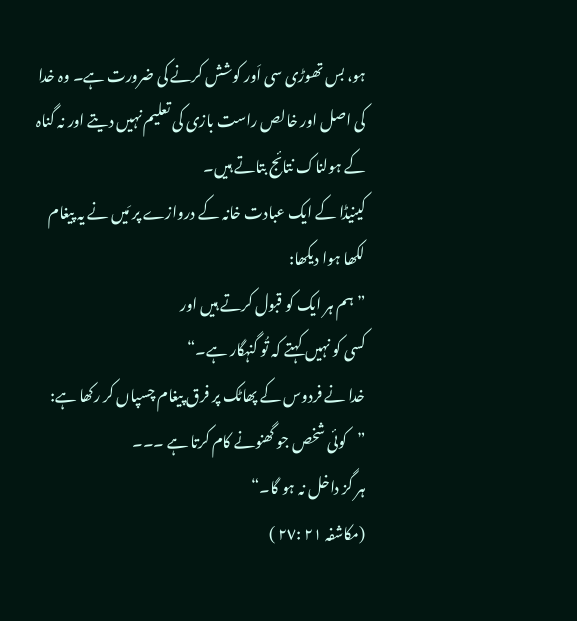ہو، بس تھوڑی سی اَور کوشش کرنے کی ضرورت ہے۔ وہ خدا کی اصل اور خالص راست بازی کی تعلیم نہیں دیتے اور نہ گناہ کے ہولناک نتائج بتاتے ہیں۔
کینیڈا کے ایک عبادت خانہ کے دروازے پر مَیں نے یہ پیغام لکھا ہوا دیکھا:
”ہم ہر ایک کو قبول کرتے ہیں اور
کسی کو نہیں کہتے کہ تُو گنہگار ہے۔“
خدا نے فردوس کے پھاٹک پر فرق پیغام چسپاں کر رکھا ہے:
”کوئی شخص جو گھنونے کام کرتا ہے ۔۔۔
ہر گز داخل نہ ہو گا۔“
(مکاشفہ ٢١ :٢٧ )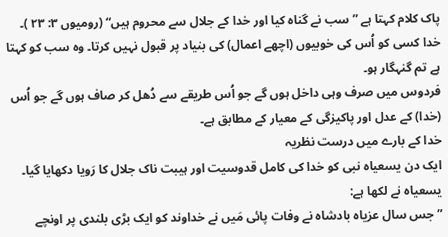پاک کلام کہتا ہے ”سب نے گناہ کیا اور خدا کے جلال سے محروم ہیں“ (رومیوں ٣: ٢٣ )۔ خدا کسی کو اُس کی خوبیوں (اچھے اعمال) کی بنیاد پر قبول نہیں کرتا۔ وہ سب کو کہتا ہے تم گنہگار ہو۔
فردوس میں صرف وہی داخل ہوں گے جو اُس طریقے سے دُھل کر صاف ہوں گے جو اُس (خدا) کے عدل اور پاکیزگی کے معیار کے مطابق ہے۔
خدا کے بارے میں درست نظریہ
ایک دن یسعیاہ نبی کو خدا کی کامل قدوسیت اور ہیبت ناک جلال کا رَویا دکھایا گیا۔ یسعیاہ نے لکھا ہے:
” جس سال عزیاہ بادشاہ نے وفات پائی مَیں نے خداوند کو ایک بڑی بلندی پر اونچے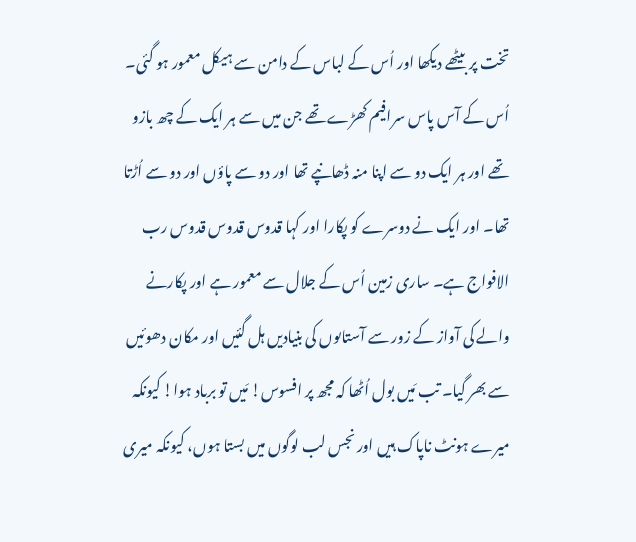تخت پر بیٹھے دیکھا اور اُس کے لباس کے دامن سے ہیکل معمور ہو گئی۔ اُس کے آس پاس سرافیم کھڑے تھے جن میں سے ہر ایک کے چھ بازو تھے اور ہر ایک دو سے اپنا منہ ڈھانپے تھا اور دو سے پاؤں اور دو سے اُڑتا تھا۔ اور ایک نے دوسرے کو پکارا اور کہا قدوس قدوس قدوس رب الافواج ہے۔ ساری زمین اُس کے جلال سے معمور ہے اور پکارنے والے کی آواز کے زور سے آستاںوں کی بنیادیں ہل گئیں اور مکان دھوئیں سے بھر گیا۔ تب مَیں بول اُٹھا کہ مجھ پر افسوس! مَیں تو برباد ہوا! کیونکہ میرے ہونٹ ناپاک ہیں اور نجس لب لوگوں میں بستا ہوں، کیونکہ میری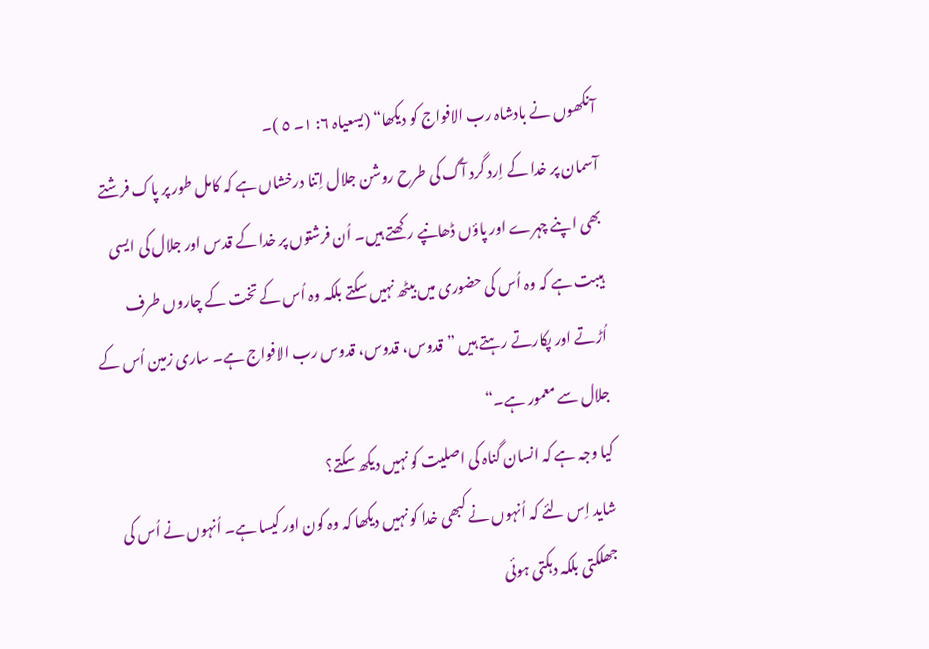آنکھوں نے بادشاہ رب الافواج کو دیکھا“ (یسعیاہ ٦: ١۔ ٥ )۔
آسمان پر خدا کے اِرد گرد آگ کی طرح روشن جلال اِتنا درخشاں ہے کہ کامل طور پر پاک فرشتے بھی اپنے چہرے اور پاؤں ڈھانپے رکھتے ہیں۔ اُن فرشتوں پر خدا کے قدس اور جلال کی ایسی ہیبت ہے کہ وہ اُس کی حضوری میں بیٹھ نہیں سکتے بلکہ وہ اُس کے تخت کے چاروں طرف اُڑتے اور پکارتے رہتے ہیں ”قدوس، قدوس، قدوس رب الافواج ہے۔ ساری زمین اُس کے جلال سے معمور ہے۔“
کیا وجہ ہے کہ انسان گناہ کی اصلیت کو نہیں دیکھ سکتے؟
شاید اِس لئے کہ اُنہوں نے کبھی خدا کو نہیں دیکھا کہ وہ کون اور کیسا ہے۔ اُنہوں نے اُس کی جھلکتی بلکہ دہکتی ہوئی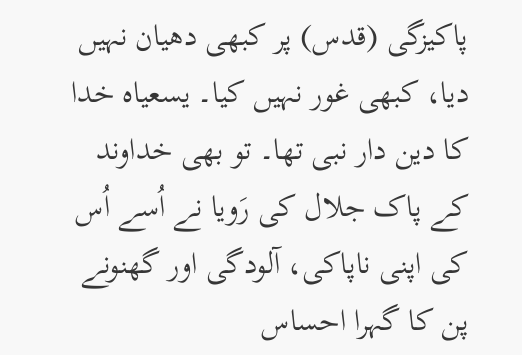پاکیزگی (قدس) پر کبھی دھیان نہیں دیا، کبھی غور نہیں کیا۔ یسعیاہ خدا کا دین دار نبی تھا۔ تو بھی خداوند کے پاک جلال کی رَویا نے اُسے اُس کی اپنی ناپاکی، آلودگی اور گھنونے پن کا گہرا احساس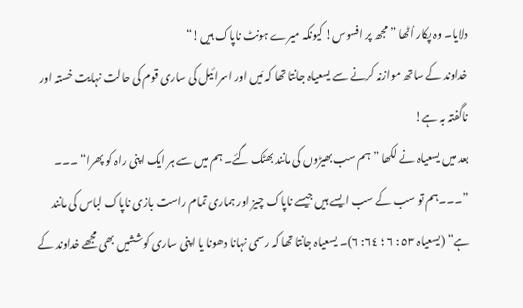دلایا۔ وہ پکار اُٹھا ”مجھ پر افسوس! کیونکہ میرے ہونٹ ناپاک ہیں!“
خداوند کے ساتھ موازنہ کرنے سے یسعیاہ جانتا تھا کہ مَیں اور اسرائیل کی ساری قوم کی حالت نہایت خستہ اور ناگفتہ بہ ہے!
بعد میں یسعیاہ نے لکھا ”ہم سب بھیڑوں کی مانند بھٹک گئے۔ ہم میں سے ہر ایک اپنی راہ کو پھرا“ ۔۔۔ ”۔۔۔ہم تو سب کے سب ایسے ہیں جیسے ناپاک چیز اور ہماری تمام راست بازی ناپاک لباس کی مانند ہے“ (یسعیاہ ٥٣ : ٦ ؛ ٦٤: ٦)۔ یسعیاہ جانتا تھا کہ رسمی نہانا دھونا یا اپنی ساری کوششیں بھی مجھے خداوند کے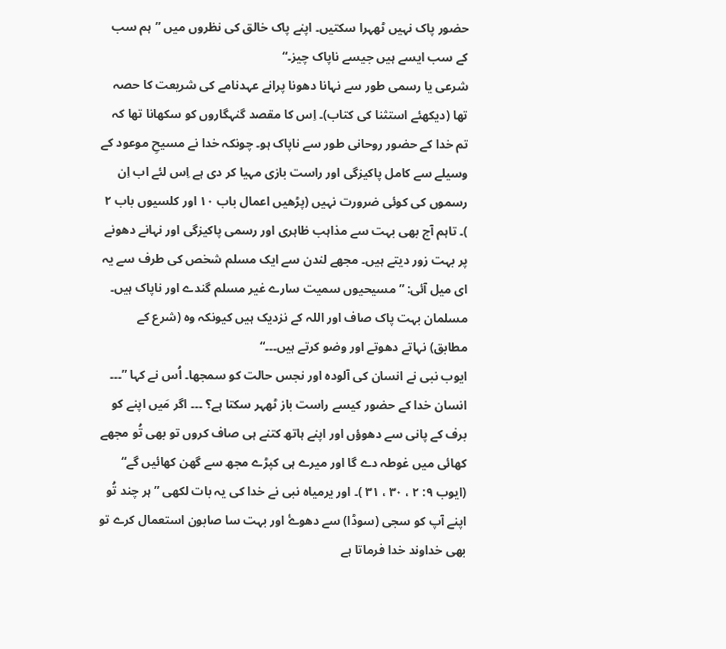حضور پاک نہیں ٹھہرا سکتیں۔ اپنے پاک خالق کی نظروں میں ”ہم سب کے سب ایسے ہیں جیسے ناپاک چیز۔“
شرعی یا رسمی طور سے نہانا دھونا پرانے عہدنامے کی شریعت کا حصہ تھا (دیکھئے استثنا کی کتاب)۔ اِس کا مقصد گنہگاروں کو سکھانا تھا کہ تم خدا کے حضور روحانی طور سے ناپاک ہو۔ چونکہ خدا نے مسیحِ موعود کے وسیلے سے کامل پاکیزگی اور راست بازی مہیا کر دی ہے اِس لئے اب اِن رسموں کی کوئی ضرورت نہیں (پڑھیں اعمال باب ١٠ اور کلسیوں باب ٢ )۔ تاہم آج بھی بہت سے مذاہب ظاہری اور رسمی پاکیزگی اور نہانے دھونے پر بہت زور دیتے ہیں۔ مجھے لندن سے ایک مسلم شخص کی طرف سے یہ ای میل آئی: ”مسیحیوں سمیت سارے غیر مسلم گندے اور ناپاک ہیں۔ مسلمان بہت پاک صاف اور اللہ کے نزدیک ہیں کیونکہ وہ (شرع کے مطابق) نہاتے دھوتے اور وضو کرتے ہیں۔۔۔“
ایوب نبی نے انسان کی آلودہ اور نجس حالت کو سمجھا۔ اُس نے کہا ”۔۔۔ انسان خدا کے حضور کیسے راست باز ٹھہر سکتا ہے؟ ۔۔۔ اگر مَیں اپنے کو برف کے پانی سے دھوؤں اور اپنے ہاتھ کتنے ہی صاف کروں تو بھی تُو مجھے کھائی میں غوطہ دے گا اور میرے ہی کپڑے مجھ سے گھن کھائیں گے“ (ایوب ٩: ٢ ، ٣٠ ، ٣١ )۔ اور یرمیاہ نبی نے خدا کی یہ بات لکھی ”ہر چند تُو اپنے آپ کو سجی (سوڈا) سے دھوۓ اور بہت سا صابون استعمال کرے تو بھی خداوند خدا فرماتا ہے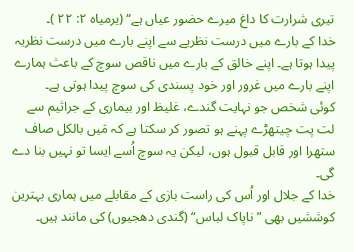تیری شرارت کا داغ میرے حضور عیاں ہے“ (یرمیاہ ٢: ٢٢ )۔
خدا کے بارے میں درست نظریے سے اپنے بارے میں درست نظریہ پیدا ہوتا ہے۔ اپنے خالق کے بارے میں ناقص سوچ کے باعث ہمارے اپنے بارے میں غرور اور خود پسندی کی سوچ پیدا ہوتی ہے۔
کوئی شخص جو نہایت گندے، غلیظ اور بیماری کے جراثیم سے لت پت چیتھڑے پہنے ہو تصور کر سکتا ہے کہ مَیں بالکل صاف ستھرا اور قابل قبول ہوں، لیکن یہ سوچ اُسے ایسا تو نہیں بنا دے گی۔
خدا کے جلال اور اُس کی راست بازی کے مقابلے میں ہماری بہترین کوششیں بھی ”ناپاک لباس“ (گندی دھجیوں) کی مانند ہیں۔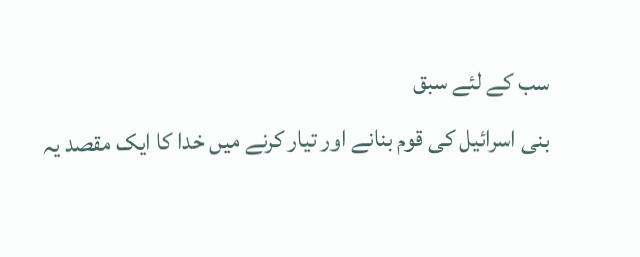سب کے لئے سبق
بنی اسرائیل کی قوم بنانے اور تیار کرنے میں خدا کا ایک مقصد یہ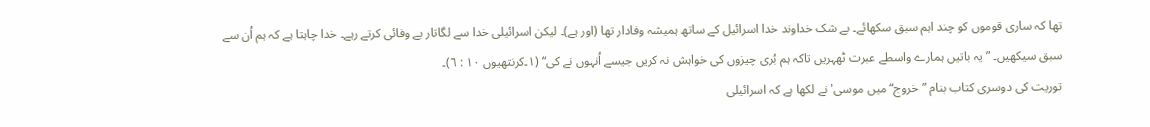تھا کہ ساری قوموں کو چند اہم سبق سکھائے۔ بے شک خداوند خدا اسرائیل کے ساتھ ہمیشہ وفادار تھا (اور ہے)۔ لیکن اسرائیلی خدا سے لگاتار بے وفائی کرتے رہے۔ خدا چاہتا ہے کہ ہم اُن سے سبق سیکھیں۔ ”یہ باتیں ہمارے واسطے عبرت ٹھہریں تاکہ ہم بُری چیزوں کی خواہش نہ کریں جیسے اُنہوں نے کی“ (١۔کرنتھیوں ١٠ : ٦)۔
توریت کی دوسری کتاب بنام ”خروج“ میں موسی' نے لکھا ہے کہ اسرائیلی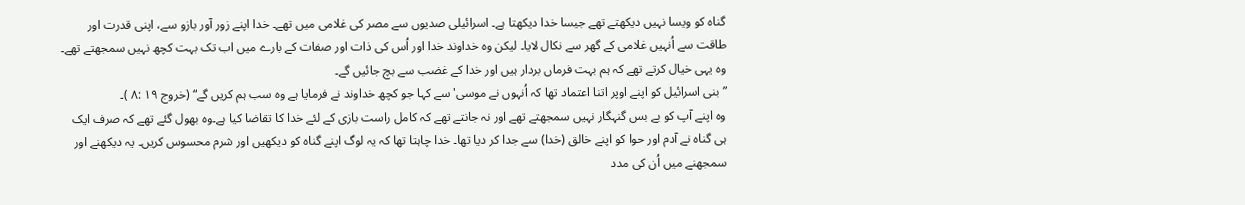گناہ کو ویسا نہیں دیکھتے تھے جیسا خدا دیکھتا ہے۔ اسرائیلی صدیوں سے مصر کی غلامی میں تھے۔ خدا اپنے زور آور بازو سے، اپنی قدرت اور طاقت سے اُنہیں غلامی کے گھر سے نکال لایا۔ لیکن وہ خداوند خدا اور اُس کی ذات اور صفات کے بارے میں اب تک بہت کچھ نہیں سمجھتے تھے۔ وہ یہی خیال کرتے تھے کہ ہم بہت فرماں بردار ہیں اور خدا کے غضب سے بچ جائیں گے۔
” بنی اسرائیل کو اپنے اوپر اتنا اعتماد تھا کہ اُنہوں نے موسی' سے کہا جو کچھ خداوند نے فرمایا ہے وہ سب ہم کریں گے“ (خروج ١٩ :٨ )۔
وہ اپنے آپ کو بے بس گنہگار نہیں سمجھتے تھے اور نہ جانتے تھے کہ کامل راست بازی کے لئے خدا کا تقاضا کیا ہے۔وہ بھول گئے تھے کہ صرف ایک ہی گناہ نے آدم اور حوا کو اپنے خالق (خدا) سے جدا کر دیا تھا۔ خدا چاہتا تھا کہ یہ لوگ اپنے گناہ کو دیکھیں اور شرم محسوس کریں۔ یہ دیکھنے اور سمجھنے میں اُن کی مدد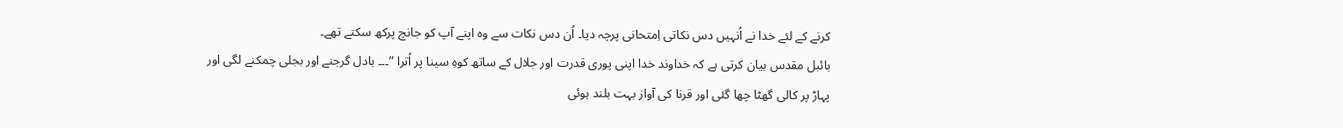کرنے کے لئے خدا نے اُنہیں دس نکاتی اِمتحانی پرچہ دیا۔ اُن دس نکات سے وہ اپنے آپ کو جانچ پرکھ سکتے تھے۔
بائبل مقدس بیان کرتی ہے کہ خداوند خدا اپنی پوری قدرت اور جلال کے ساتھ کوہِ سینا پر اُترا ”۔۔۔ بادل گرجنے اور بجلی چمکنے لگی اور پہاڑ پر کالی گھٹا چھا گئی اور قرنا کی آواز بہت بلند ہوئی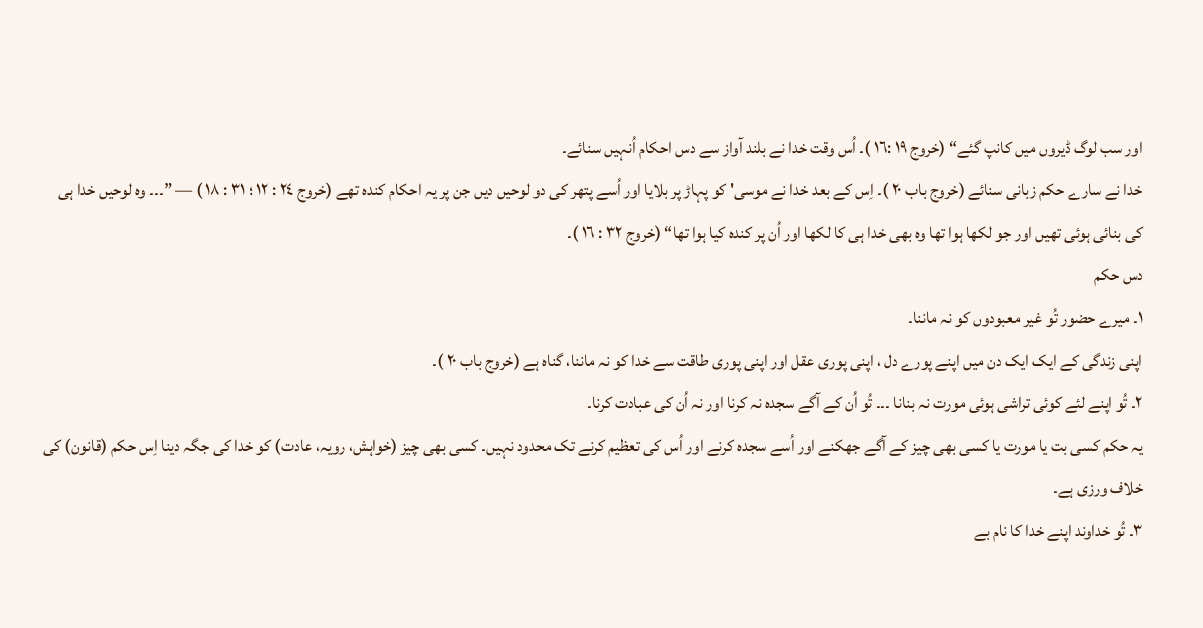اور سب لوگ ڈیروں میں کانپ گئے“ (خروج ١٩ :١٦ )۔ اُس وقت خدا نے بلند آواز سے دس احکام اُنہیں سنائے۔
خدا نے سارے حکم زبانی سنائے (خروج باب ٢٠ )۔ اِس کے بعد خدا نے موسی' کو پہاڑ پر بلایا اور اُسے پتھر کی دو لوحیں دیں جن پر یہ احکام کندہ تھے (خروج ٢٤ : ١٢ ؛ ٣١ : ١٨ ) — ”۔۔۔ وہ لوحیں خدا ہی کی بنائی ہوئی تھیں اور جو لکھا ہوا تھا وہ بھی خدا ہی کا لکھا اور اُن پر کندہ کیا ہوا تھا“ (خروج ٣٢ : ١٦ )۔
دس حکم
١۔ میرے حضور تُو غیر معبودوں کو نہ ماننا۔
اپنی زندگی کے ایک ایک دن میں اپنے پورے دل ، اپنی پوری عقل اور اپنی پوری طاقت سے خدا کو نہ ماننا، گناہ ہے (خروج باب ٢٠ )۔
٢۔ تُو اپنے لئے کوئی تراشی ہوئی مورت نہ بنانا ۔۔۔ تُو اُن کے آگے سجدہ نہ کرنا اور نہ اُن کی عبادت کرنا۔
یہ حکم کسی بت یا مورت یا کسی بھی چیز کے آگے جھکنے اور اُسے سجدہ کرنے اور اُس کی تعظیم کرنے تک محدود نہیں۔ کسی بھی چیز (خواہش، رویہ، عادت) کو خدا کی جگہ دینا اِس حکم (قانون) کی خلاف ورزی ہے۔
٣۔ تُو خداوند اپنے خدا کا نام بے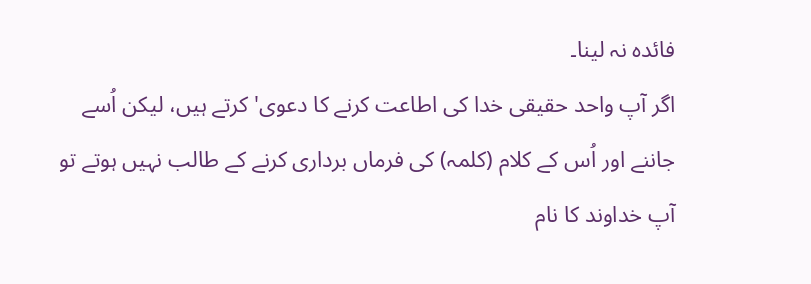فائدہ نہ لینا۔
اگر آپ واحد حقیقی خدا کی اطاعت کرنے کا دعوی' کرتے ہیں، لیکن اُسے جاننے اور اُس کے کلام (کلمہ) کی فرماں برداری کرنے کے طالب نہیں ہوتے تو آپ خداوند کا نام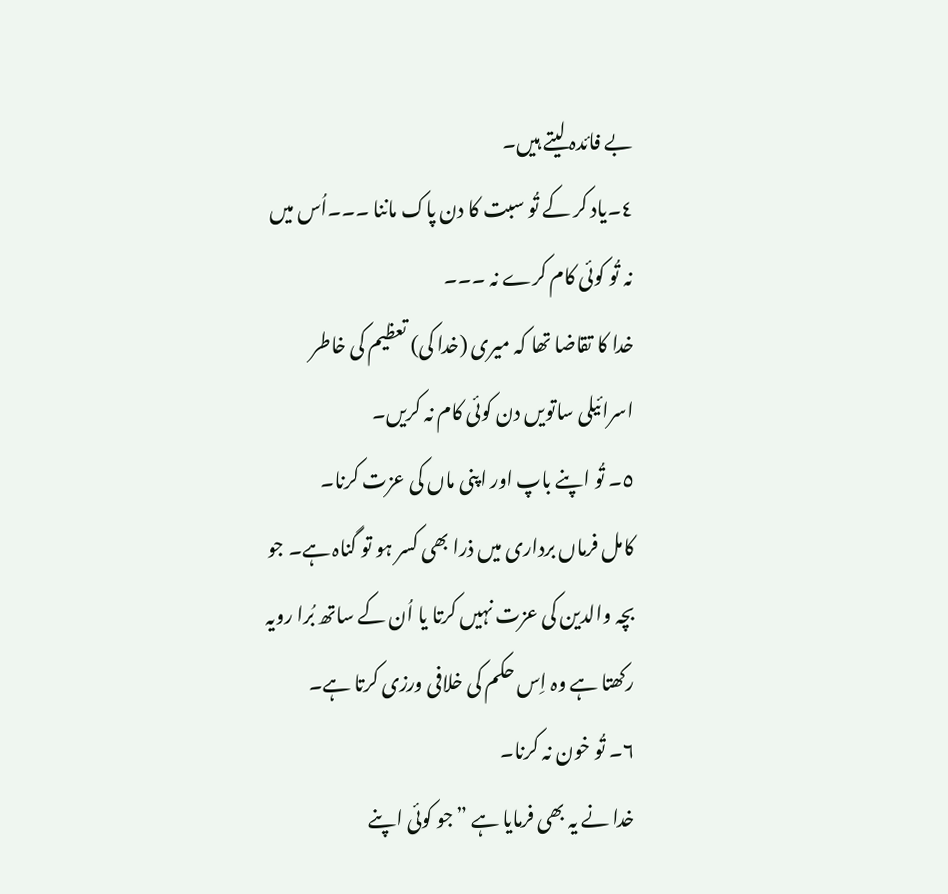بے فائدہ لیتے ہیں۔
٤۔یاد کر کے تُو سبت کا دن پاک ماننا ۔۔۔اُس میں نہ تُو کوئی کام کرے نہ ۔۔۔
خدا کا تقاضا تھا کہ میری (خدا کی) تعظیم کی خاطر اسرائیلی ساتویں دن کوئی کام نہ کریں۔
٥۔ تُو اپنے باپ اور اپنی ماں کی عزت کرنا۔
کامل فرماں برداری میں ذرا بھی کسر ہو تو گناہ ہے۔ جو بچہ والدین کی عزت نہیں کرتا یا اُن کے ساتھ بُرا رویہ رکھتا ہے وہ اِس حکم کی خلافی ورزی کرتا ہے۔
٦۔ تُو خون نہ کرنا۔
خدا نے یہ بھی فرمایا ہے ”جو کوئی اپنے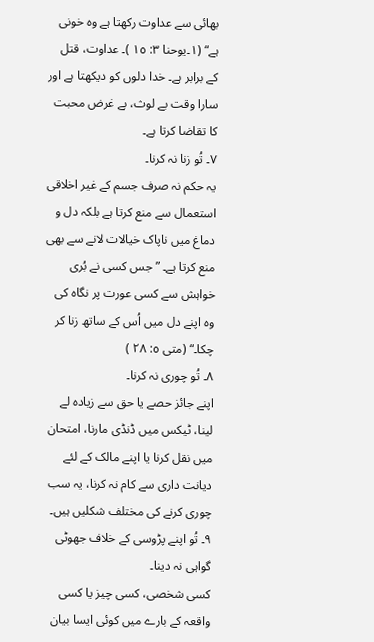بھائی سے عداوت رکھتا ہے وہ خونی ہے“ (١۔یوحنا ٣: ١٥ )۔ عداوت، قتل کے برابر ہے۔ خدا دلوں کو دیکھتا ہے اور سارا وقت بے لوث، بے غرض محبت کا تقاضا کرتا ہے۔
٧۔ تُو زنا نہ کرنا۔
یہ حکم نہ صرف جسم کے غیر اخلاقی استعمال سے منع کرتا ہے بلکہ دل و دماغ میں ناپاک خیالات لانے سے بھی منع کرتا ہے۔ ”جس کسی نے بُری خواہش سے کسی عورت پر نگاہ کی وہ اپنے دل میں اُس کے ساتھ زنا کر چکا۔“ (متی ٥: ٢٨ )
٨۔ تُو چوری نہ کرنا۔
اپنے جائز حصے یا حق سے زیادہ لے لینا، ٹیکس میں ڈنڈی مارنا، امتحان میں نقل کرنا یا اپنے مالک کے لئے دیانت داری سے کام نہ کرنا، یہ سب چوری کرنے کی مختلف شکلیں ہیں۔
٩۔ تُو اپنے پڑوسی کے خلاف جھوٹی گواہی نہ دینا۔
کسی شخصی، کسی چیز یا کسی واقعہ کے بارے میں کوئی ایسا بیان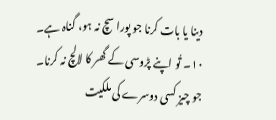دینا یا بات کرنا جو پورا سچ نہ ہو، گناہ ہے۔
١٠۔ تُو اپنے پڑوسی کے گھر کا لالچ نہ کرنا۔
جو چیز کسی دوسرے کی ملکیت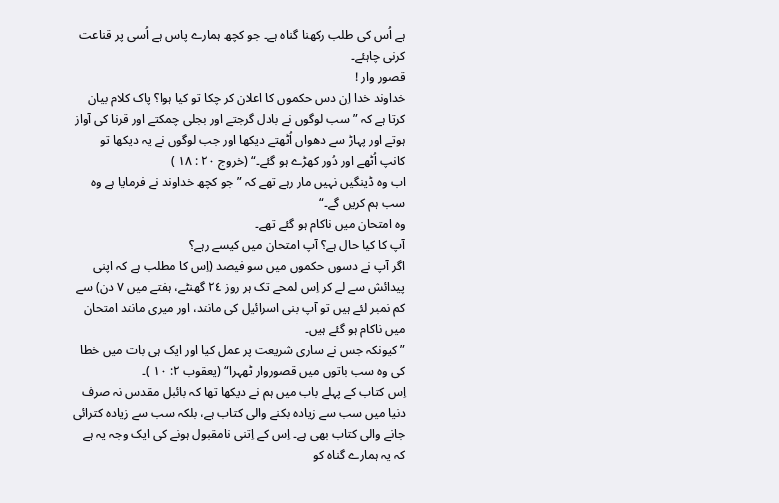ہے اُس کی طلب رکھنا گناہ ہے۔ جو کچھ ہمارے پاس ہے اُسی پر قناعت کرنی چاہئے۔
قصور وار !
خداوند خدا اِن دس حکموں کا اعلان کر چکا تو کیا ہوا؟ پاک کلام بیان کرتا ہے کہ ”سب لوگوں نے بادل گرجتے اور بجلی چمکتے اور قرنا کی آواز ہوتے اور پہاڑ سے دھواں اُٹھتے دیکھا اور جب لوگوں نے یہ دیکھا تو کانپ اُٹھے اور دُور کھڑے ہو گئے۔“ (خروج ٢٠ : ١٨ )
اب وہ ڈینگیں نہیں مار رہے تھے کہ ”جو کچھ خداوند نے فرمایا ہے وہ سب ہم کریں گے۔“
وہ امتحان میں ناکام ہو گئے تھے۔
آپ کا کیا حال ہے؟ آپ امتحان میں کیسے رہے؟
اگر آپ نے دسوں حکموں میں سو فیصد (اِس کا مطلب ہے کہ اپنی پیدائش سے لے کر اِس لمحے تک ہر روز ٢٤ گھنٹے، ہفتے میں ٧ دن) سے کم نمبر لئے ہیں تو آپ بنی اسرائیل کی مانند، اور میری مانند امتحان میں ناکام ہو گئے ہیں۔
”کیونکہ جس نے ساری شریعت پر عمل کیا اور ایک ہی بات میں خطا کی وہ سب باتوں میں قصوروار ٹھہرا“ (یعقوب ٢: ١٠ )۔
اِس کتاب کے پہلے باب میں ہم نے دیکھا تھا کہ بائبل مقدس نہ صرف دنیا میں سب سے زیادہ بکنے والی کتاب ہے، بلکہ سب سے زیادہ کترائی جانے والی کتاب بھی ہے۔ اِس کے اِتنی نامقبول ہونے کی ایک وجہ یہ ہے کہ یہ ہمارے گناہ کو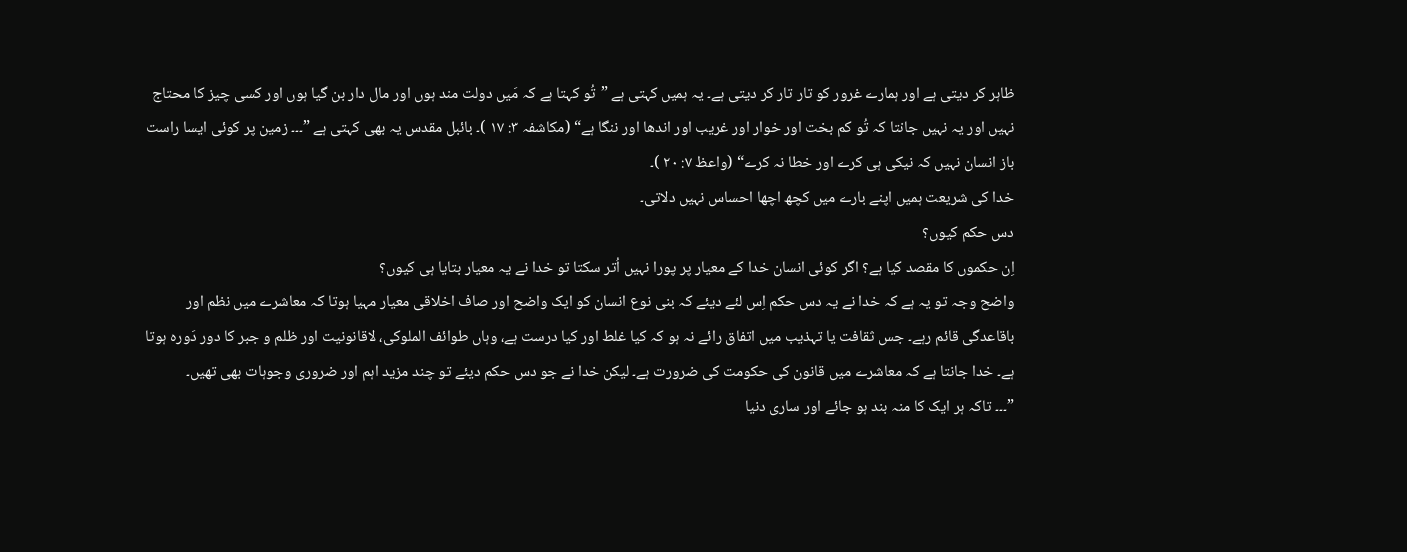ظاہر کر دیتی ہے اور ہمارے غرور کو تار تار کر دیتی ہے۔ یہ ہمیں کہتی ہے ”تُو کہتا ہے کہ مَیں دولت مند ہوں اور مال دار بن گیا ہوں اور کسی چیز کا محتاج نہیں اور یہ نہیں جانتا کہ تُو کم بخت اور خوار اور غریب اور اندھا اور ننگا ہے“ (مکاشفہ ٣: ١٧ )۔ بائبل مقدس یہ بھی کہتی ہے ”۔۔۔ زمین پر کوئی ایسا راست باز انسان نہیں کہ نیکی ہی کرے اور خطا نہ کرے“ (واعظ ٧: ٢٠ )۔
خدا کی شریعت ہمیں اپنے بارے میں کچھ اچھا احساس نہیں دلاتی۔
دس حکم کیوں؟
اِن حکموں کا مقصد کیا ہے؟ اگر کوئی انسان خدا کے معیار پر پورا نہیں اُتر سکتا تو خدا نے یہ معیار بتایا ہی کیوں؟
واضح وجہ تو یہ ہے کہ خدا نے یہ دس حکم اِس لئے دیئے کہ بنی نوع انسان کو ایک واضح اور صاف اخلاقی معیار مہیا ہوتا کہ معاشرے میں نظم اور باقاعدگی قائم رہے۔ جس ثقافت یا تہذیب میں اتفاق رائے نہ ہو کہ کیا غلط اور کیا درست ہے، وہاں طوائف الملوکی، لاقانونیت اور ظلم و جبر کا دور دَورہ ہوتا ہے۔ خدا جانتا ہے کہ معاشرے میں قانون کی حکومت کی ضرورت ہے۔ لیکن خدا نے جو دس حکم دیئے تو چند مزید اہم اور ضروری وجوہات بھی تھیں۔
”۔۔۔ تاکہ ہر ایک کا منہ بند ہو جائے اور ساری دنیا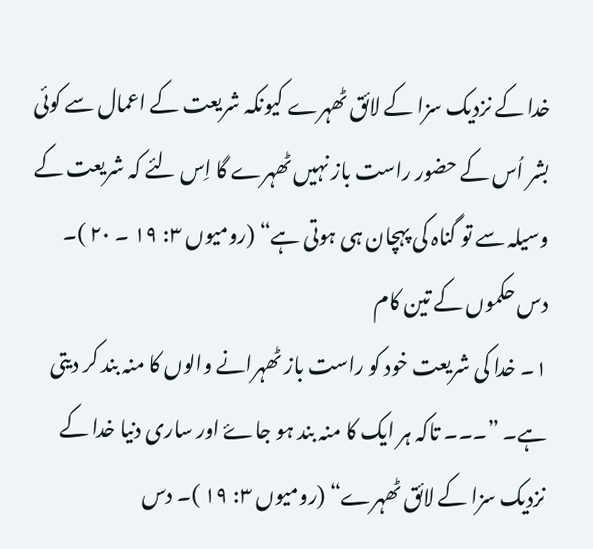خدا کے نزدیک سزا کے لائق ٹھہرے کیونکہ شریعت کے اعمال سے کوئی بشر اُس کے حضور راست باز نہیں ٹھہرے گا اِس لئے کہ شریعت کے وسیلہ سے تو گناہ کی پہچان ہی ہوتی ہے“ (رومیوں ٣: ١٩ ۔ ٢٠ )۔
دس حکموں کے تین کام
١۔ خدا کی شریعت خود کو راست باز ٹھہرانے والوں کا منہ بند کر دیتی ہے۔ ”۔۔۔ تاکہ ہر ایک کا منہ بند ہو جاۓ اور ساری دنیا خدا کے نزدیک سزا کے لائق ٹھہرے“ (رومیوں ٣: ١٩ )۔ دس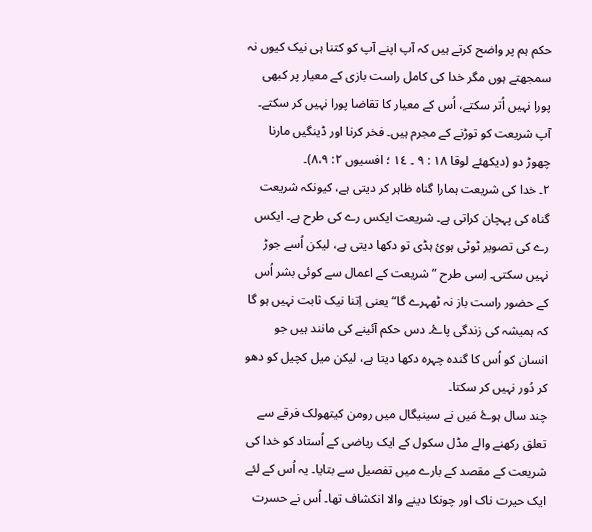حکم ہم پر واضح کرتے ہیں کہ آپ اپنے آپ کو کتنا ہی نیک کیوں نہ سمجھتے ہوں مگر خدا کی کامل راست بازی کے معیار پر کبھی پورا نہیں اُتر سکتے، اُس کے معیار کا تقاضا پورا نہیں کر سکتے۔ آپ شریعت کو توڑنے کے مجرم ہیں۔ فخر کرنا اور ڈینگیں مارنا چھوڑ دو (دیکھئے لوقا ١٨ : ٩ ۔ ١٤ ؛ افسیوں ٢: ٨،٩)۔
٢۔ خدا کی شریعت ہمارا گناہ ظاہر کر دیتی ہے، کیونکہ شریعت گناہ کی پہچان کراتی ہے۔ شریعت ایکس رے کی طرح ہے۔ ایکس رے کی تصویر ٹوٹی ہوئ ہڈی تو دکھا دیتی ہے، لیکن اُسے جوڑ نہیں سکتی۔ اِسی طرح ”شریعت کے اعمال سے کوئی بشر اُس کے حضور راست باز نہ ٹھہرے گا“ یعنی اِتنا نیک ثابت نہیں ہو گا کہ ہمیشہ کی زندگی پاۓ۔ دس حکم آئینے کی مانند ہیں جو انسان کو اُس کا گندہ چہرہ دکھا دیتا ہے، لیکن میل کچیل کو دھو کر دُور نہیں کر سکتا۔
چند سال ہوۓ مَیں نے سینیگال میں رومن کیتھولک فرقے سے تعلق رکھنے والے مڈل سکول کے ایک ریاضی کے اُستاد کو خدا کی شریعت کے مقصد کے بارے میں تفصیل سے بتایا۔ یہ اُس کے لئے ایک حیرت ناک اور چونکا دینے والا انکشاف تھا۔ اُس نے حسرت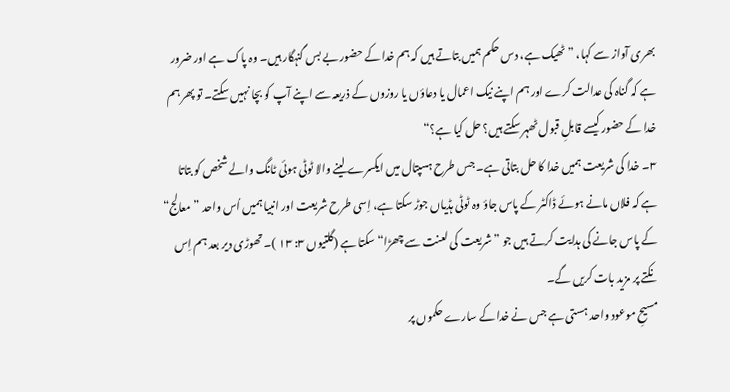بھری آواز سے کہا، ” ٹھیک ہے، دس حکم ہمیں بتاتے ہیں کہ ہم خدا کے حضور بے بس گنہگار ہیں۔ وہ پاک ہے اور ضرور ہے کہ گناہ کی عدالت کرے اور ہم اپنے نیک اعمال یا دعاؤں یا روزوں کے ذریعہ سے اپنے آپ کو بچا نہیں سکتے۔ تو پھر ہم خدا کے حضور کیسے قابلِ قبول ٹھہر سکتے ہیں؟ حل کیا ہے؟“
٣۔ خدا کی شریعت ہمیں خدا کا حل بتاتی ہے۔ جس طرح ہسپتال میں ایکسرے لینے والا ٹوٹی ہوئی ٹانگ والے شخص کو بتاتا ہے کہ فلاں مانے ہوئے ڈاکٹر کے پاس جاؤ وہ ٹوٹی ہڈیاں جوڑ سکتا ہے، اِسی طرح شریعت اور انبیا ہمیں اُس واحد ”معالج“ کے پاس جانے کی ہدایت کرتے ہیں جو ”شریعت کی لعنت سے چھڑا“ سکتا ہے (گلتیوں ٣: ١٣ )۔ تھوڑی دیر بعد ہم اِس نکتے پر مزید بات کریں گے۔
مسیحِ موعود واحد ہستی ہے جس نے خدا کے سارے حکموں پر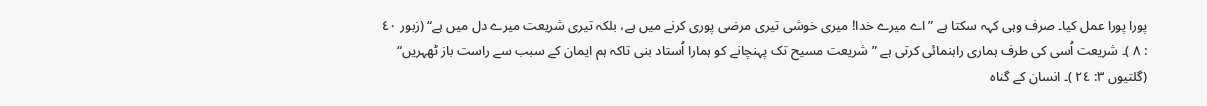پورا پورا عمل کیا۔ صرف وہی کہہ سکتا ہے ”اے میرے خدا! میری خوشی تیری مرضی پوری کرنے میں ہے، بلکہ تیری شریعت میرے دل میں ہے“ (زبور ٤٠ : ٨ )۔ شریعت اُسی کی طرف ہماری راہنمائی کرتی ہے ”شریعت مسیح تک پہنچانے کو ہمارا اُستاد بنی تاکہ ہم ایمان کے سبب سے راست باز ٹھہریں“ (گلتیوں ٣: ٢٤ )۔ انسان کے گناہ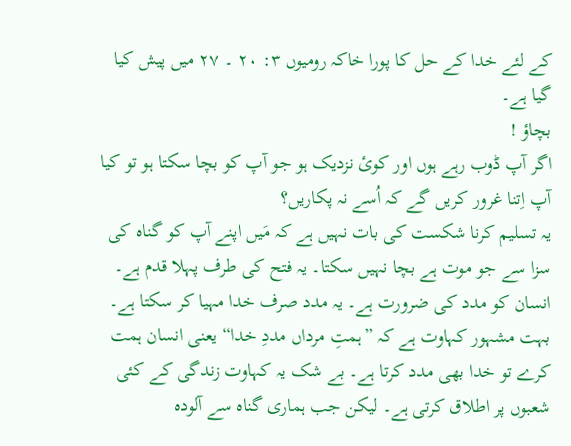کے لئے خدا کے حل کا پورا خاکہ رومیوں ٣: ٢٠ ۔ ٢٧ میں پیش کیا گیا ہے۔
بچاؤ !
اگر آپ ڈوب رہے ہوں اور کوئ نزدیک ہو جو آپ کو بچا سکتا ہو تو کیا آپ اِتنا غرور کریں گے کہ اُسے نہ پکاریں؟
یہ تسلیم کرنا شکست کی بات نہیں ہے کہ مَیں اپنے آپ کو گناہ کی سزا سے جو موت ہے بچا نہیں سکتا۔ یہ فتح کی طرف پہلا قدم ہے۔ انسان کو مدد کی ضرورت ہے۔ یہ مدد صرف خدا مہیا کر سکتا ہے۔
بہت مشہور کہاوت ہے کہ ”ہمتِ مرداں مددِ خدا“ یعنی انسان ہمت کرے تو خدا بھی مدد کرتا ہے۔ بے شک یہ کہاوت زندگی کے کئی شعبوں پر اطلاق کرتی ہے۔ لیکن جب ہماری گناہ سے آلودہ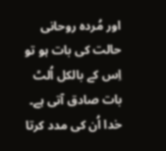اور مُردہ روحانی حالت کی بات ہو تو اِس کے بالکل اُلٹ بات صادق آتی ہے۔ خدا اُن کی مدد کرتا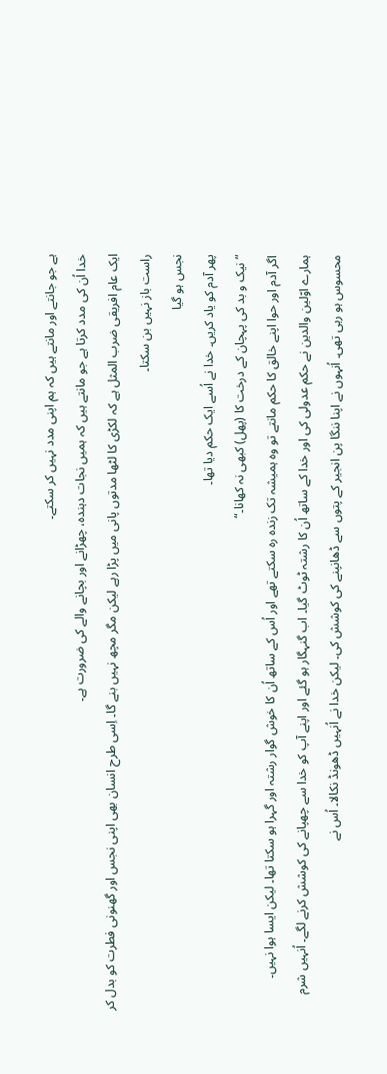ہے جو جانتے اور مانتے ہیں کہ ہم اپنی مدد نہیں کر سکتے۔
خدا اُن کی مدد کرتا ہے جو مانتے ہیں کہ ہمیں نجات دہندہ، چھڑانے اور بچانے والے کی ضرورت ہے۔
ایک عام افریقی ضرب المثل ہے کہ لکڑی کا لٹھا مدتوں پانی میں پڑا رہے لیکن مگر مچھ نہیں بنے گا۔ اِسی طرح انسان بھی اپنی نجس اور گھنونی فطرت کو بدل کر راست باز نہیں بن سکتا۔
نجس ہو گیا
پھر آدم کو یاد کریں۔ خدا نے اُسے ایک حکم دیا تھا۔
”نیک و بد کی پہچان کے درخت کا (پھل) کبھی نہ کھانا۔“
اگر آدم اور حوا اپنے خالق کا حکم مانتے تو وہ ہمیشہ تک زندہ رہ سکتے تھے اور اُس کے ساتھ اُن کا خوش گوار رشتہ اور گہرا ہو سکتا تھا۔ لیکن ایسا ہوا نہیں۔
ہمارے اوّلین والدین نے حکم عدولی کی اور خدا کے ساتھ اُن کا رشتہ ٹوٹ گیا۔ اب گنہگار ہو گئے اور اپنے آپ کو خدا سے چھپانے کی کوشش کرنے لگے۔ اُنہیں شرم محسوس ہو رہی تھی۔ اُنہوں نے اپنا ننگا پن انجیر کے پتوں سے ڈھانپنے کی کوشش کی۔ لیکن خدا نے اُنہیں ڈھونڈ نکالا۔ اُس نے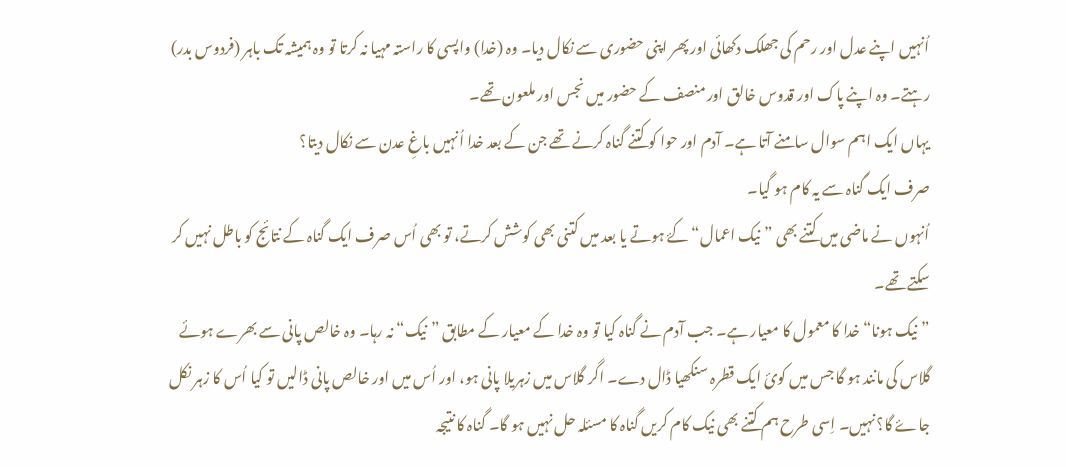اُنہیں اپنے عدل اور رحم کی جھلک دکھائی اور پھر اپنی حضوری سے نکال دیا۔ وہ (خدا) واپسی کا راستہ مہیا نہ کرتا تو وہ ہمیشہ تک باہر (فردوس بدر) رہتے۔ وہ اپنے پاک اور قدوس خالق اور منصف کے حضور میں نجس اور ملعون تھے۔
یہاں ایک اہم سوال سامنے آتا ہے۔ آدم اور حوا کو کتنے گناہ کرنے تھے جن کے بعد خدا اُنہیں باغِ عدن سے نکال دیتا؟
صرف ایک گناہ سے یہ کام ہو گیا۔
اُنہوں نے ماضی میں کتنے بھی ”نیک اعمال“ کۓ ہوتے یا بعد میں کتنی بھی کوشش کرتے، تو بھی اُس صرف ایک گناہ کے نتائج کو باطل نہیں کر سکتے تھے۔
”نیک ہونا“ خدا کا معمول کا معیار ہے۔ جب آدم نے گناہ کیا تو وہ خدا کے معیار کے مطابق ”نیک“ نہ رہا۔ وہ خالص پانی سے بھرے ہوئے گلاس کی مانند ہو گا جس میں کوئ ایک قطرہ سنکھیا ڈال دے۔ اگر گلاس میں زہریلا پانی ہو، اور اُس میں اور خالص پانی ڈالیں تو کیا اُس کا زہر نکل جاۓ گا؟ نہیں۔ اِسی طرح ہم کتنے بھی نیک کام کریں گناہ کا مسئلہ حل نہیں ہو گا۔ گناہ کا نتیجہ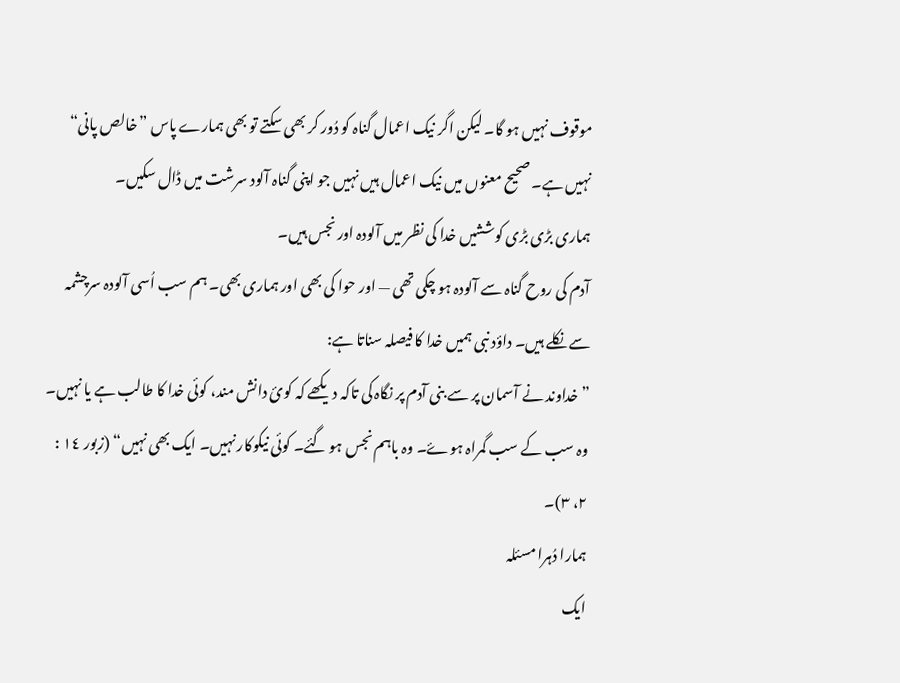موقوف نہیں ہو گا۔ لیکن اگر نیک اعمال گناہ کو دُور کر بھی سکتے تو بھی ہمارے پاس ”خالص پانی“ نہیں ہے۔ صحیح معنوں میں نیک اعمال ہیں نہیں جو اپنی گناہ آلود سرشت میں ڈال سکیں۔
ہماری بڑی بڑی کوششیں خدا کی نظر میں آلودہ اور نجس ہیں۔
آدم کی روح گناہ سے آلودہ ہو چکی تھی — اور حوا کی بھی اور ہماری بھی۔ ہم سب اُسی آلودہ سرچشمہ سے نکلے ہیں۔ داؤد نبی ہمیں خدا کا فیصلہ سناتا ہے:
” خداوند نے آسمان پر سے بنی آدم پر نگاہ کی تاکہ دیکھے کہ کوئ دانش مند، کوئی خدا کا طالب ہے یا نہیں۔ وہ سب کے سب گمراہ ہوۓ۔ وہ باہم نجس ہو گئے۔ کوئی نیکوکار نہیں۔ ایک بھی نہیں“ (زبور ١٤ : ٢، ٣)۔
ہمارا دُہرا مسئلہ
ایک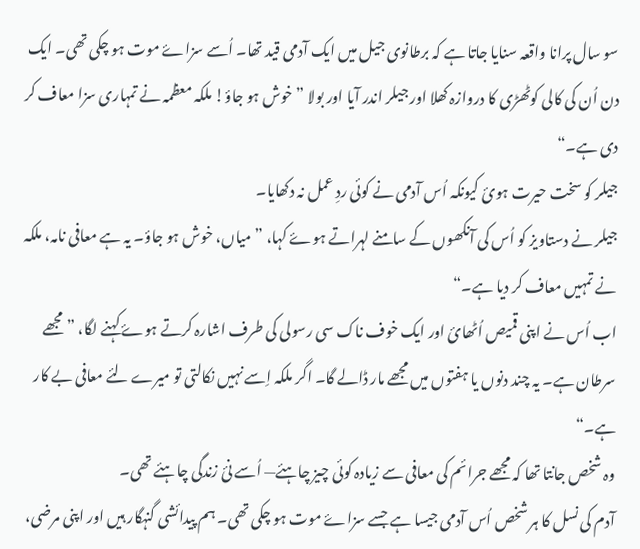سو سال پرانا واقعہ سنایا جاتا ہے کہ برطانوی جیل میں ایک آدمی قید تھا۔ اُسے سزاۓ موت ہو چکی تھی۔ ایک دن اُن کی کالی کوٹھڑی کا دروازہ کھلا اور جیلر اندر آیا اور بولا ”خوش ہو جاؤ! ملکہ معظمہ نے تمہاری سزا معاف کر دی ہے۔“
جیلر کو سخت حیرت ہوئ کیونکہ اُس آدمی نے کوئی ردِ عمل نہ دکھایا۔
جیلر نے دستاویز کو اُس کی آنکھوں کے سامنے لہراتے ہوۓ کہا، ”میاں، خوش ہو جاؤ۔ یہ ہے معافی نامہ، ملکہ نے تمہیں معاف کر دیا ہے۔“
اب اُس نے اپنی قمیص اُٹھائ اور ایک خوف ناک سی رسولی کی طرف اشارہ کرتے ہوۓ کہنے لگا، ”مجھے سرطان ہے۔ یہ چند دنوں یا ہفتوں میں مجھے مار ڈالے گا۔ اگر ملکہ اِسے نہیں نکالتی تو میرے لئے معافی بے کار ہے۔“
وہ شخص جانتا تھا کہ مجھے جرائم کی معافی سے زیادہ کوئی چیز چاہئے— اُسے نئ زندگی چاہئے تھی۔
آدم کی نسل کا ہر شخص اُس آدمی جیسا ہے جسے سزاۓ موت ہو چکی تھی۔ ہم پیدائشی گنہگار ہیں اور اپنی مرضی،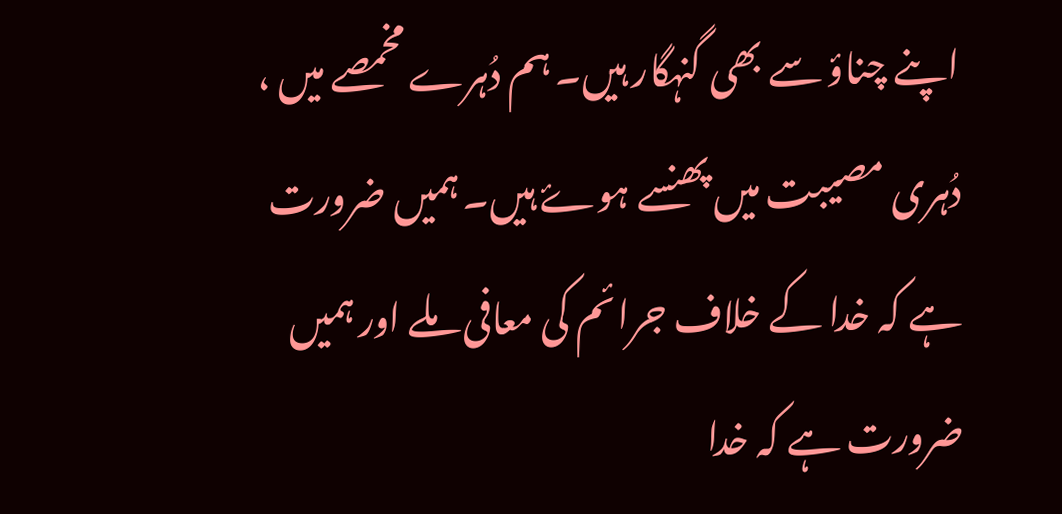اپنے چناؤ سے بھی گنہگار ہیں۔ ہم دُہرے مخمصے میں ، دُہری مصیبت میں پھنسے ہوۓ ہیں۔ ہمیں ضرورت ہے کہ خدا کے خلاف جرائم کی معافی ملے اور ہمیں ضرورت ہے کہ خدا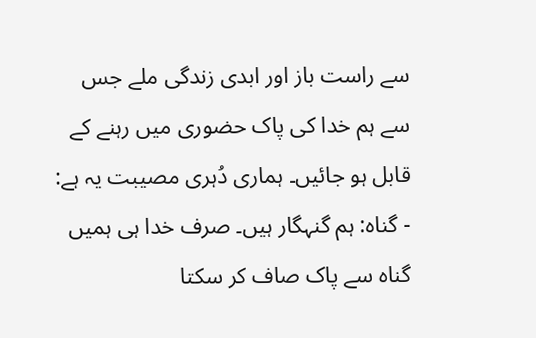سے راست باز اور ابدی زندگی ملے جس سے ہم خدا کی پاک حضوری میں رہنے کے قابل ہو جائیں۔ ہماری دُہری مصیبت یہ ہے:
- گناہ: ہم گنہگار ہیں۔ صرف خدا ہی ہمیں گناہ سے پاک صاف کر سکتا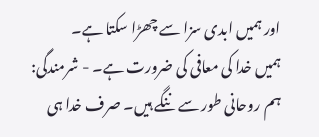اور ہمیں ابدی سزا سے چھڑا سکتا ہے۔
ہمیں خدا کی معافی کی ضرورت ہے۔ - شرمندگی: ہم روحانی طور سے ننگے ہیں۔ صرف خدا ہی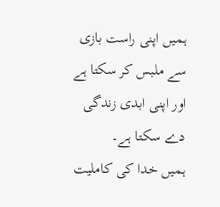ہمیں اپنی راست بازی سے ملبس کر سکتا ہے اور اپنی ابدی زندگی دے سکتا ہے۔
ہمیں خدا کی کاملیت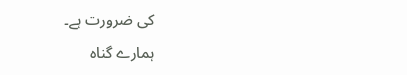کی ضرورت ہے۔
ہمارے گناہ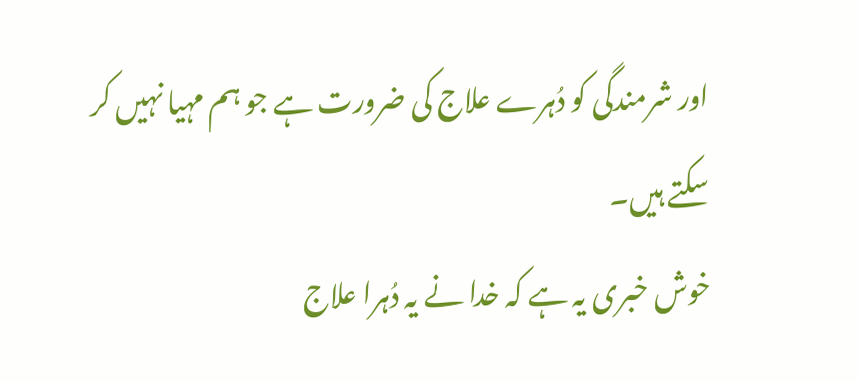اور شرمندگی کو دُہرے علاج کی ضرورت ہے جو ہم مہیا نہیں کر سکتے ہیں۔
خوش خبری یہ ہے کہ خدا نے یہ دُہرا علاج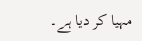مہیا کر دیا ہے۔